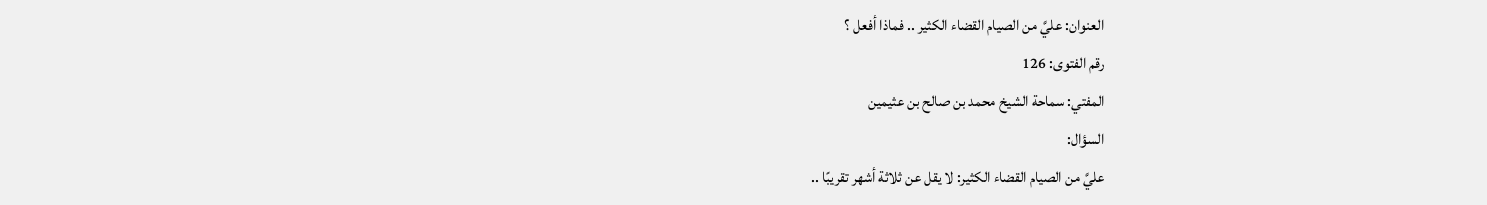العنوان: عليَّ من الصيام القضاء الكثير .. فماذا أفعل ؟
رقم الفتوى: 126
المفتي: سماحة الشيخ محمد بن صالح بن عثيمين
السؤال:
عليَّ من الصيام القضاء الكثير: لا يقل عن ثلاثة أشهر تقريبًا ..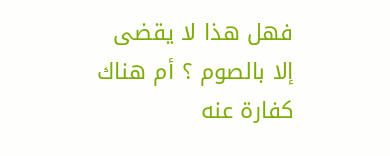فهل هذا لا يقضى إلا بالصوم ؟ أم هناك كفارة عنه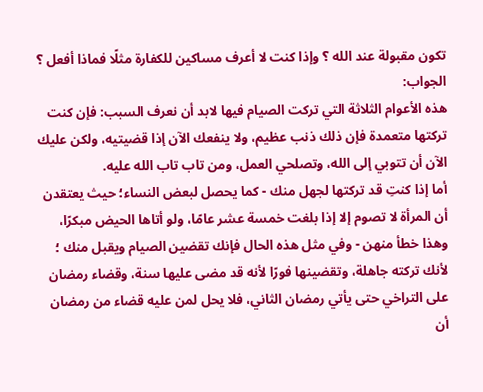تكون مقبولة عند الله ؟ وإذا كنت لا أعرف مساكين للكفارة مثلًا فماذا أفعل ؟
الجواب:
هذه الأعوام الثلاثة التي تركت الصيام فيها لابد أن نعرف السبب: فإن كنت تركتها متعمدة فإن ذلك ذنب عظيم، ولا ينفعك الآن إذا قضيتيه، ولكن عليك الآن أن تتوبي إلى الله، وتصلحي العمل، ومن تاب تاب الله عليه.
أما إذا كنتِ قد تركتها لجهل منك - كما يحصل لبعض النساء؛ حيث يعتقدن أن المرأة لا تصوم إلا إذا بلغت خمسة عشر عامًا، ولو أتاها الحيض مبكرًا، وهذا خطأ منهن - وفي مثل هذه الحال فإنك تقضين الصيام ويقبل منك ؛ لأنك تركته جاهلة، وتقضينها فورًا لأنه قد مضى عليها سنة، وقضاء رمضان على التراخي حتى يأتي رمضان الثاني، فلا يحل لمن عليه قضاء من رمضان أن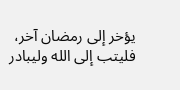يؤخر إلى رمضان آخر، فليتب إلى الله وليبادر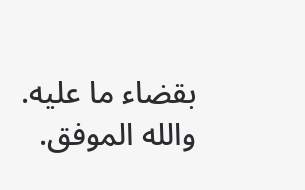بقضاء ما عليه. والله الموفق.